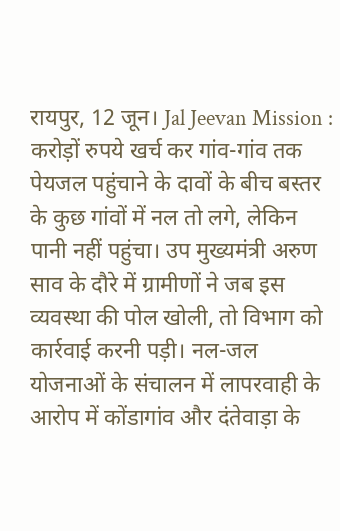रायपुर, 12 जून। Jal Jeevan Mission : करोड़ों रुपये खर्च कर गांव-गांव तक पेयजल पहुंचाने के दावों के बीच बस्तर के कुछ गांवों में नल तो लगे, लेकिन पानी नहीं पहुंचा। उप मुख्यमंत्री अरुण साव के दौरे में ग्रामीणों ने जब इस व्यवस्था की पोल खोली, तो विभाग को कार्रवाई करनी पड़ी। नल-जल योजनाओं के संचालन में लापरवाही के आरोप में कोंडागांव और दंतेवाड़ा के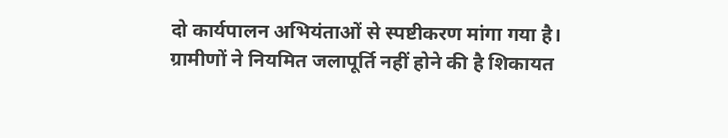दो कार्यपालन अभियंताओं से स्पष्टीकरण मांगा गया है।
ग्रामीणों ने नियमित जलापूर्ति नहीं होने की है शिकायत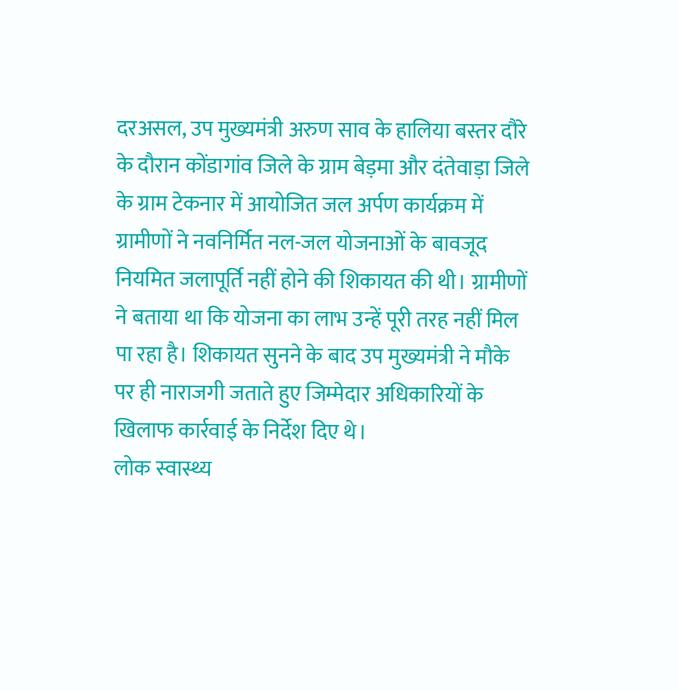दरअसल, उप मुख्यमंत्री अरुण साव के हालिया बस्तर दौरे के दौरान कोंडागांव जिले के ग्राम बेड़मा और दंतेवाड़ा जिले के ग्राम टेकनार में आयोजित जल अर्पण कार्यक्रम में ग्रामीणों ने नवनिर्मित नल-जल योजनाओं के बावजूद नियमित जलापूर्ति नहीं होने की शिकायत की थी। ग्रामीणों ने बताया था कि योजना का लाभ उन्हें पूरी तरह नहीं मिल पा रहा है। शिकायत सुनने के बाद उप मुख्यमंत्री ने मौके पर ही नाराजगी जताते हुए जिम्मेदार अधिकारियों के खिलाफ कार्रवाई के निर्देश दिए थे।
लोक स्वास्थ्य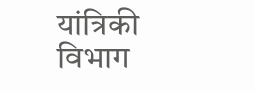यांत्रिकी विभाग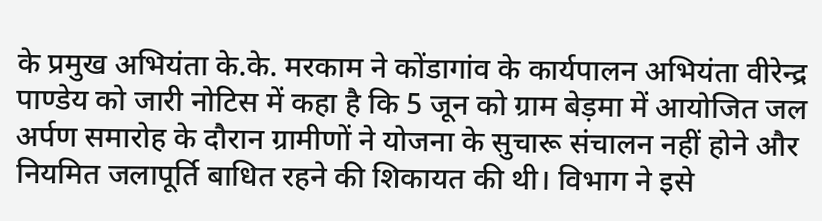के प्रमुख अभियंता के.के. मरकाम ने कोंडागांव के कार्यपालन अभियंता वीरेन्द्र पाण्डेय को जारी नोटिस में कहा है कि 5 जून को ग्राम बेड़मा में आयोजित जल अर्पण समारोह के दौरान ग्रामीणों ने योजना के सुचारू संचालन नहीं होने और नियमित जलापूर्ति बाधित रहने की शिकायत की थी। विभाग ने इसे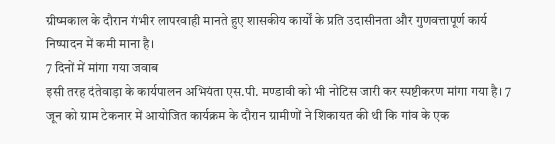ग्रीष्मकाल के दौरान गंभीर लापरवाही मानते हुए शासकीय कार्यों के प्रति उदासीनता और गुणवत्तापूर्ण कार्य निष्पादन में कमी माना है।
7 दिनों में मांगा गया जवाब
इसी तरह दंतेवाड़ा के कार्यपालन अभियंता एस.पी. मण्डावी को भी नोटिस जारी कर स्पष्टीकरण मांगा गया है। 7 जून को ग्राम टेकनार में आयोजित कार्यक्रम के दौरान ग्रामीणों ने शिकायत की थी कि गांव के एक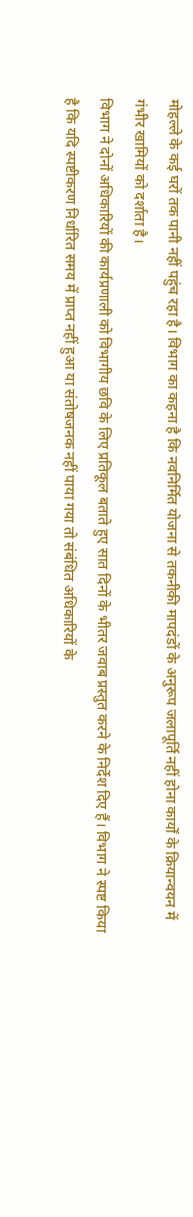मोहल्ले के कई घरों तक पानी नहीं पहुंच रहा है। विभाग का कहना है कि नवनिर्मित योजना से तकनीकी मापदंडों के अनुरूप जलापूर्ति नहीं होना कार्यों के क्रियान्वयन में गंभीर खामियों को दर्शाता है।
विभाग ने दोनों अधिकारियों की कार्यप्रणाली को विभागीय छवि के लिए प्रतिकूल बताते हुए सात दिनों के भीतर जवाब प्रस्तुत करने के निर्देश दिए हैं। विभाग ने स्पष्ट किया है कि यदि स्पष्टीकरण निर्धारित समय में प्राप्त नहीं हुआ या संतोषजनक नहीं पाया गया तो संबंधित अधिकारियों के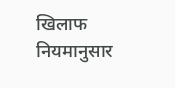खिलाफ नियमानुसार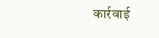कार्रवाई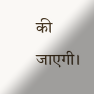की जाएगी।